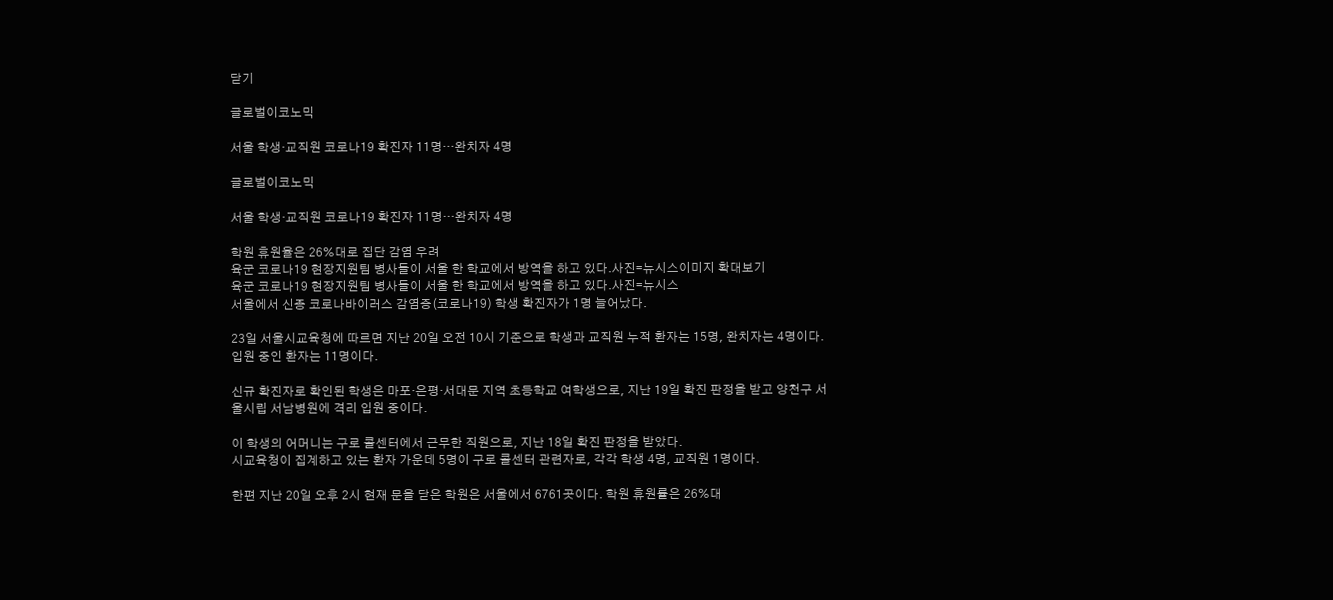닫기

글로벌이코노믹

서울 학생·교직원 코로나19 확진자 11명…완치자 4명

글로벌이코노믹

서울 학생·교직원 코로나19 확진자 11명…완치자 4명

학원 휴원율은 26%대로 집단 감염 우려
육군 코로나19 현장지원팀 병사들이 서울 한 학교에서 방역을 하고 있다.사진=뉴시스이미지 확대보기
육군 코로나19 현장지원팀 병사들이 서울 한 학교에서 방역을 하고 있다.사진=뉴시스
서울에서 신종 코로나바이러스 감염증(코로나19) 학생 확진자가 1명 늘어났다.

23일 서울시교육청에 따르면 지난 20일 오전 10시 기준으로 학생과 교직원 누적 환자는 15명, 완치자는 4명이다. 입원 중인 환자는 11명이다.

신규 확진자로 확인된 학생은 마포·은평·서대문 지역 초등학교 여학생으로, 지난 19일 확진 판정을 받고 양천구 서울시립 서남병원에 격리 입원 중이다.

이 학생의 어머니는 구로 콜센터에서 근무한 직원으로, 지난 18일 확진 판정을 받았다.
시교육청이 집계하고 있는 환자 가운데 5명이 구로 콜센터 관련자로, 각각 학생 4명, 교직원 1명이다.

한편 지난 20일 오후 2시 현재 문을 닫은 학원은 서울에서 6761곳이다. 학원 휴원률은 26%대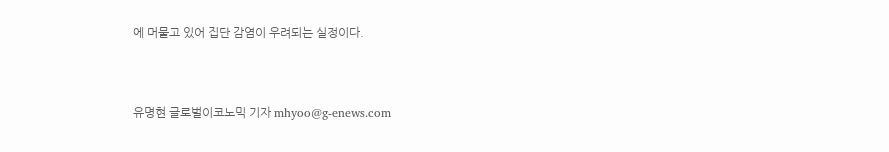에 머물고 있어 집단 감염이 우려되는 실정이다.


유명현 글로벌이코노믹 기자 mhyoo@g-enews.com